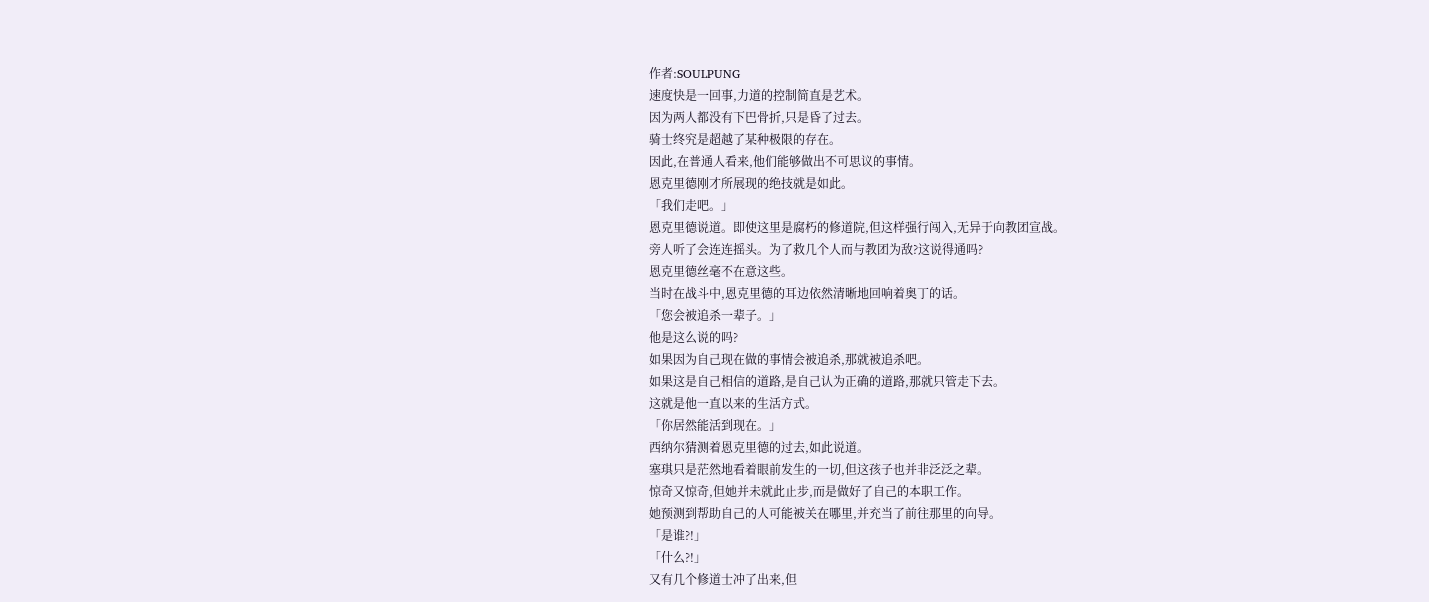作者:SOULPUNG
速度快是一回事,力道的控制简直是艺术。
因为两人都没有下巴骨折,只是昏了过去。
骑士终究是超越了某种极限的存在。
因此,在普通人看来,他们能够做出不可思议的事情。
恩克里德刚才所展现的绝技就是如此。
「我们走吧。」
恩克里德说道。即使这里是腐朽的修道院,但这样强行闯入,无异于向教团宣战。
旁人听了会连连摇头。为了救几个人而与教团为敌?这说得通吗?
恩克里德丝毫不在意这些。
当时在战斗中,恩克里德的耳边依然清晰地回响着奥丁的话。
「您会被追杀一辈子。」
他是这么说的吗?
如果因为自己现在做的事情会被追杀,那就被追杀吧。
如果这是自己相信的道路,是自己认为正确的道路,那就只管走下去。
这就是他一直以来的生活方式。
「你居然能活到现在。」
西纳尔猜测着恩克里德的过去,如此说道。
塞琪只是茫然地看着眼前发生的一切,但这孩子也并非泛泛之辈。
惊奇又惊奇,但她并未就此止步,而是做好了自己的本职工作。
她预测到帮助自己的人可能被关在哪里,并充当了前往那里的向导。
「是谁?!」
「什么?!」
又有几个修道士冲了出来,但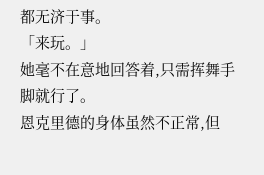都无济于事。
「来玩。」
她毫不在意地回答着,只需挥舞手脚就行了。
恩克里德的身体虽然不正常,但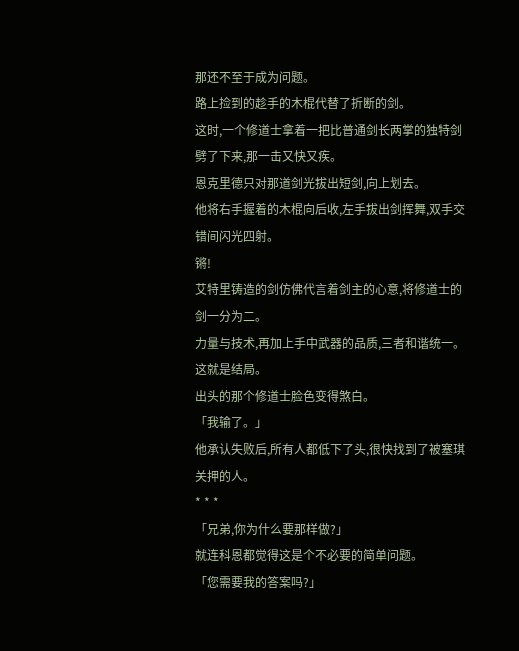那还不至于成为问题。
路上捡到的趁手的木棍代替了折断的剑。
这时,一个修道士拿着一把比普通剑长两掌的独特剑劈了下来,那一击又快又疾。
恩克里德只对那道剑光拔出短剑,向上划去。
他将右手握着的木棍向后收,左手拔出剑挥舞,双手交错间闪光四射。
锵!
艾特里铸造的剑仿佛代言着剑主的心意,将修道士的剑一分为二。
力量与技术,再加上手中武器的品质,三者和谐统一。
这就是结局。
出头的那个修道士脸色变得煞白。
「我输了。」
他承认失败后,所有人都低下了头,很快找到了被塞琪关押的人。
* * *
「兄弟,你为什么要那样做?」
就连科恩都觉得这是个不必要的简单问题。
「您需要我的答案吗?」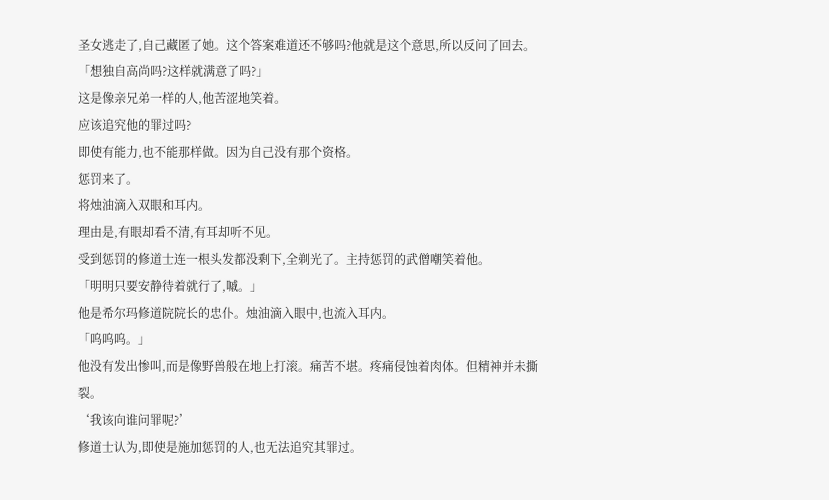圣女逃走了,自己藏匿了她。这个答案难道还不够吗?他就是这个意思,所以反问了回去。
「想独自高尚吗?这样就满意了吗?」
这是像亲兄弟一样的人,他苦涩地笑着。
应该追究他的罪过吗?
即使有能力,也不能那样做。因为自己没有那个资格。
惩罚来了。
将烛油滴入双眼和耳内。
理由是,有眼却看不清,有耳却听不见。
受到惩罚的修道士连一根头发都没剩下,全剃光了。主持惩罚的武僧嘲笑着他。
「明明只要安静待着就行了,嘁。」
他是希尔玛修道院院长的忠仆。烛油滴入眼中,也流入耳内。
「呜呜呜。」
他没有发出惨叫,而是像野兽般在地上打滚。痛苦不堪。疼痛侵蚀着肉体。但精神并未撕裂。
‘我该向谁问罪呢?’
修道士认为,即使是施加惩罚的人,也无法追究其罪过。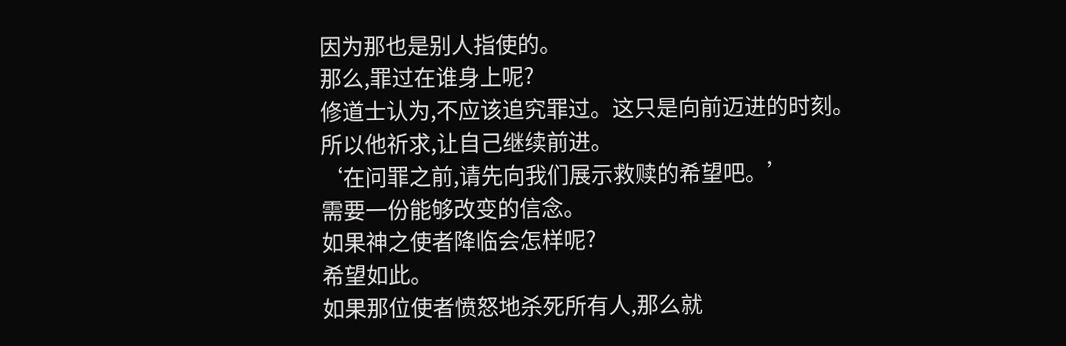因为那也是别人指使的。
那么,罪过在谁身上呢?
修道士认为,不应该追究罪过。这只是向前迈进的时刻。
所以他祈求,让自己继续前进。
‘在问罪之前,请先向我们展示救赎的希望吧。’
需要一份能够改变的信念。
如果神之使者降临会怎样呢?
希望如此。
如果那位使者愤怒地杀死所有人,那么就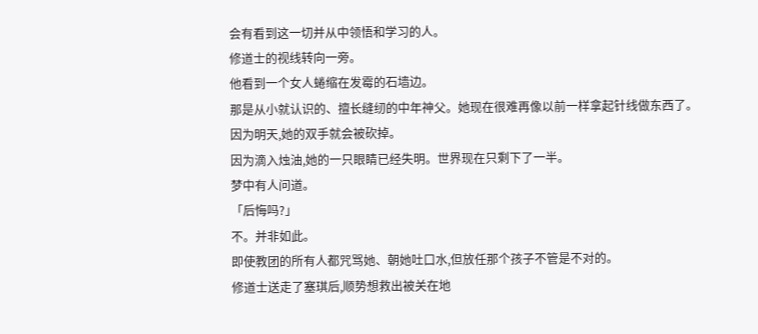会有看到这一切并从中领悟和学习的人。
修道士的视线转向一旁。
他看到一个女人蜷缩在发霉的石墙边。
那是从小就认识的、擅长缝纫的中年神父。她现在很难再像以前一样拿起针线做东西了。
因为明天,她的双手就会被砍掉。
因为滴入烛油,她的一只眼睛已经失明。世界现在只剩下了一半。
梦中有人问道。
「后悔吗?」
不。并非如此。
即使教团的所有人都咒骂她、朝她吐口水,但放任那个孩子不管是不对的。
修道士送走了塞琪后,顺势想救出被关在地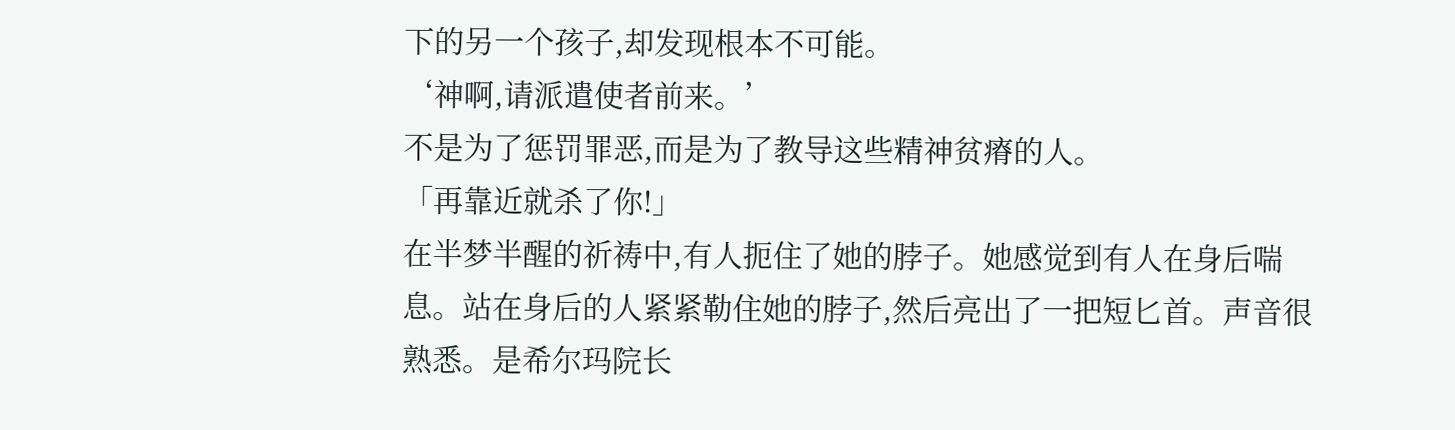下的另一个孩子,却发现根本不可能。
‘神啊,请派遣使者前来。’
不是为了惩罚罪恶,而是为了教导这些精神贫瘠的人。
「再靠近就杀了你!」
在半梦半醒的祈祷中,有人扼住了她的脖子。她感觉到有人在身后喘息。站在身后的人紧紧勒住她的脖子,然后亮出了一把短匕首。声音很熟悉。是希尔玛院长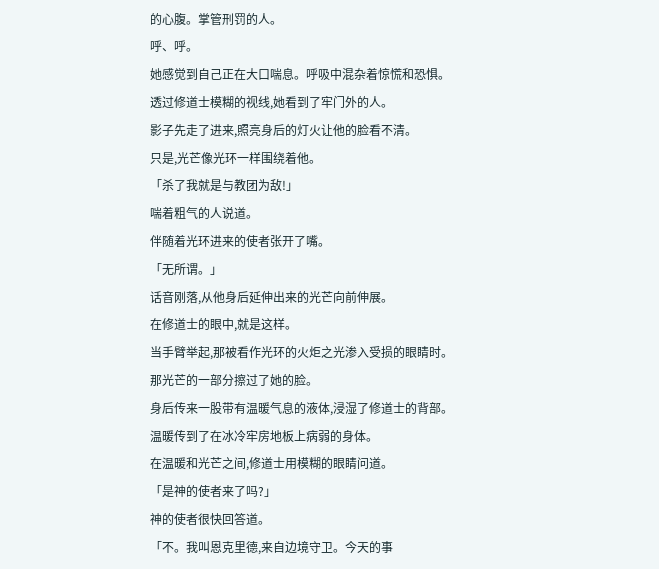的心腹。掌管刑罚的人。
呼、呼。
她感觉到自己正在大口喘息。呼吸中混杂着惊慌和恐惧。
透过修道士模糊的视线,她看到了牢门外的人。
影子先走了进来,照亮身后的灯火让他的脸看不清。
只是,光芒像光环一样围绕着他。
「杀了我就是与教团为敌!」
喘着粗气的人说道。
伴随着光环进来的使者张开了嘴。
「无所谓。」
话音刚落,从他身后延伸出来的光芒向前伸展。
在修道士的眼中,就是这样。
当手臂举起,那被看作光环的火炬之光渗入受损的眼睛时。
那光芒的一部分擦过了她的脸。
身后传来一股带有温暖气息的液体,浸湿了修道士的背部。
温暖传到了在冰冷牢房地板上病弱的身体。
在温暖和光芒之间,修道士用模糊的眼睛问道。
「是神的使者来了吗?」
神的使者很快回答道。
「不。我叫恩克里德,来自边境守卫。今天的事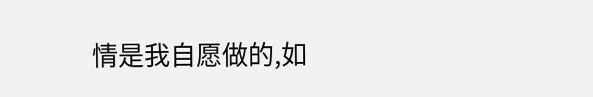情是我自愿做的,如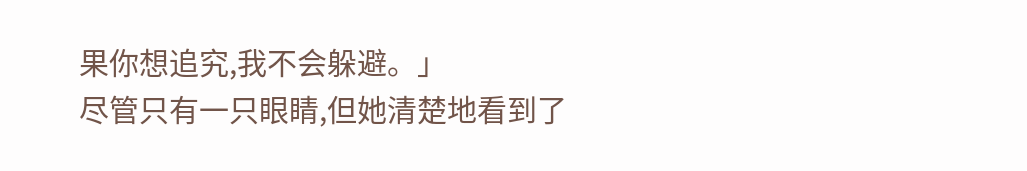果你想追究,我不会躲避。」
尽管只有一只眼睛,但她清楚地看到了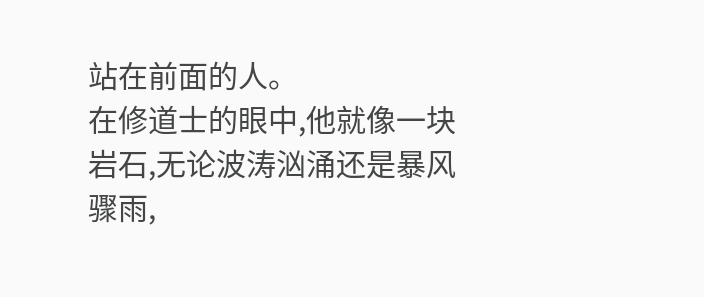站在前面的人。
在修道士的眼中,他就像一块岩石,无论波涛汹涌还是暴风骤雨,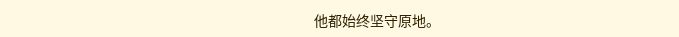他都始终坚守原地。